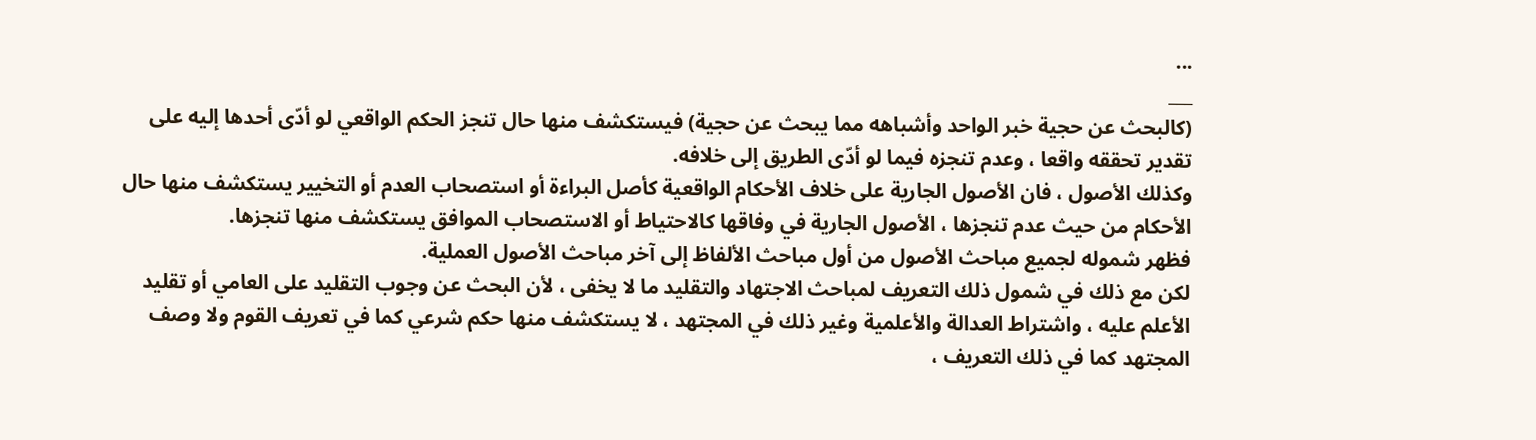...
___
(كالبحث عن حجية خبر الواحد وأشباهه مما يبحث عن حجية) فيستكشف منها حال تنجز الحكم الواقعي لو أدّى أحدها إليه على تقدير تحققه واقعا ، وعدم تنجزه فيما لو أدّى الطريق إلى خلافه.
وكذلك الأصول ، فان الأصول الجارية على خلاف الأحكام الواقعية كأصل البراءة أو استصحاب العدم أو التخيير يستكشف منها حال الأحكام من حيث عدم تنجزها ، الأصول الجارية في وفاقها كالاحتياط أو الاستصحاب الموافق يستكشف منها تنجزها.
فظهر شموله لجميع مباحث الأصول من أول مباحث الألفاظ إلى آخر مباحث الأصول العملية.
لكن مع ذلك في شمول ذلك التعريف لمباحث الاجتهاد والتقليد ما لا يخفى ، لأن البحث عن وجوب التقليد على العامي أو تقليد الأعلم عليه ، واشتراط العدالة والأعلمية وغير ذلك في المجتهد ، لا يستكشف منها حكم شرعي كما في تعريف القوم ولا وصف المجتهد كما في ذلك التعريف ،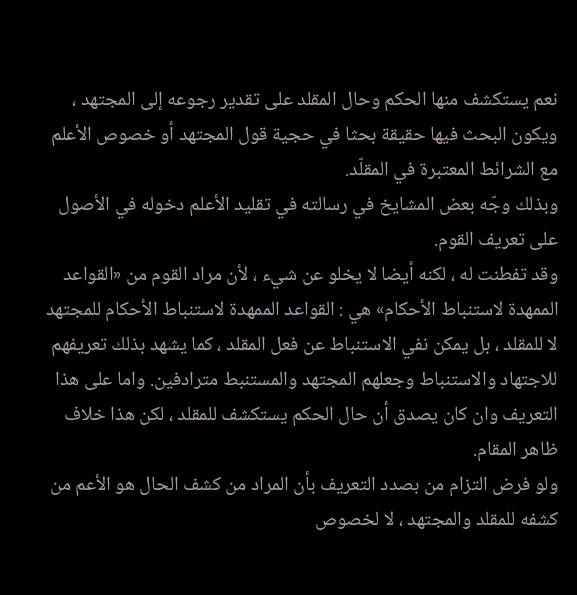نعم يستكشف منها الحكم وحال المقلد على تقدير رجوعه إلى المجتهد ، ويكون البحث فيها حقيقة بحثا في حجية قول المجتهد أو خصوص الأعلم مع الشرائط المعتبرة في المقلّد.
وبذلك وجّه بعض المشايخ في رسالته في تقليد الأعلم دخوله في الأصول على تعريف القوم.
وقد تفطنت له ، لكنه أيضا لا يخلو عن شيء ، لأن مراد القوم من «القواعد الممهدة لاستنباط الأحكام» هي : القواعد الممهدة لاستنباط الأحكام للمجتهد لا للمقلد ، بل يمكن نفي الاستنباط عن فعل المقلد ، كما يشهد بذلك تعريفهم للاجتهاد والاستنباط وجعلهم المجتهد والمستنبط مترادفين. واما على هذا التعريف وان كان يصدق أن حال الحكم يستكشف للمقلد ، لكن هذا خلاف ظاهر المقام.
ولو فرض التزام من بصدد التعريف بأن المراد من كشف الحال هو الأعم من كشفه للمقلد والمجتهد ، لا لخصوص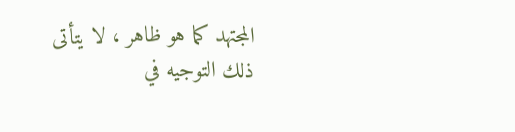المجتهد كما هو ظاهر ، لا يتأتى ذلك التوجيه في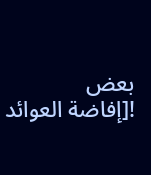بعض
![إفاضة العوائد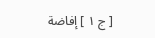[ ج ١ ] إفاضة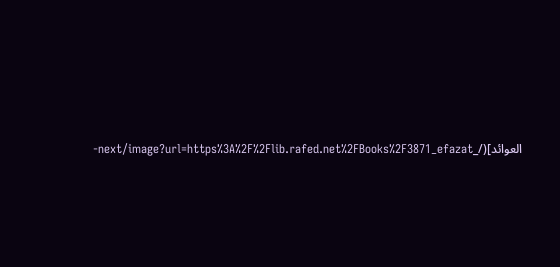العوائد](/_next/image?url=https%3A%2F%2Flib.rafed.net%2FBooks%2F3871_efazat-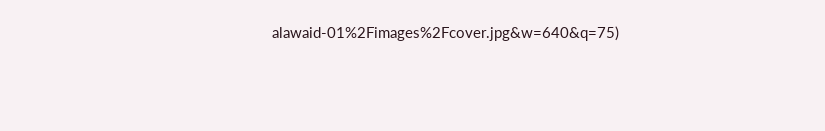alawaid-01%2Fimages%2Fcover.jpg&w=640&q=75)